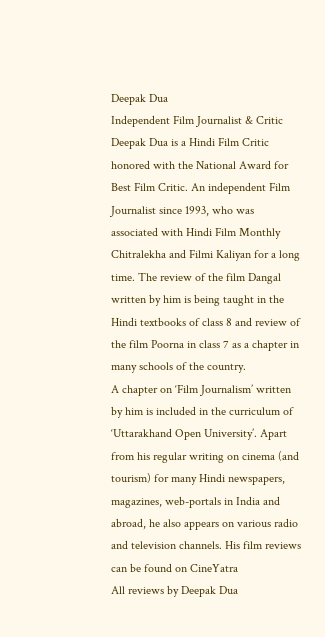Deepak Dua
Independent Film Journalist & Critic
Deepak Dua is a Hindi Film Critic honored with the National Award for Best Film Critic. An independent Film Journalist since 1993, who was associated with Hindi Film Monthly Chitralekha and Filmi Kaliyan for a long time. The review of the film Dangal written by him is being taught in the Hindi textbooks of class 8 and review of the film Poorna in class 7 as a chapter in many schools of the country.
A chapter on ‘Film Journalism’ written by him is included in the curriculum of ‘Uttarakhand Open University’. Apart from his regular writing on cinema (and tourism) for many Hindi newspapers, magazines, web-portals in India and abroad, he also appears on various radio and television channels. His film reviews can be found on CineYatra
All reviews by Deepak Dua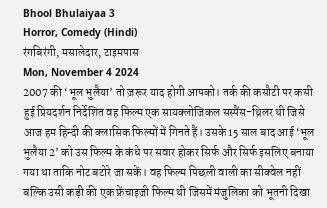Bhool Bhulaiyaa 3
Horror, Comedy (Hindi)
रंगबिरंगी, मसालेदार, टाइमपास
Mon, November 4 2024
2007 की ‘भूल भुलैया’ तो ज़रूर याद होगी आपको। तर्क की कसौटी पर कसी हुई प्रियदर्शन निर्देशित वह फिल्म एक सायक्लोजिकल सस्पैंस-थ्रिलर थी जिसे आज हम हिन्दी की क्लासिक फिल्मों में गिनते हैं। उसके 15 साल बाद आई ‘भूल भुलैया 2’ को उस फिल्म के कंधे पर सवार होकर सिर्फ और सिर्फ इसलिए बनाया गया था ताकि नोट बटोरे जा सकें। वह फिल्म पिछली वाली का सीक्वेल नहीं बल्कि उसी कड़ी की एक फ्रेंचाइज़ी फिल्म थी जिसमें मंजुलिका को भूतनी दिखा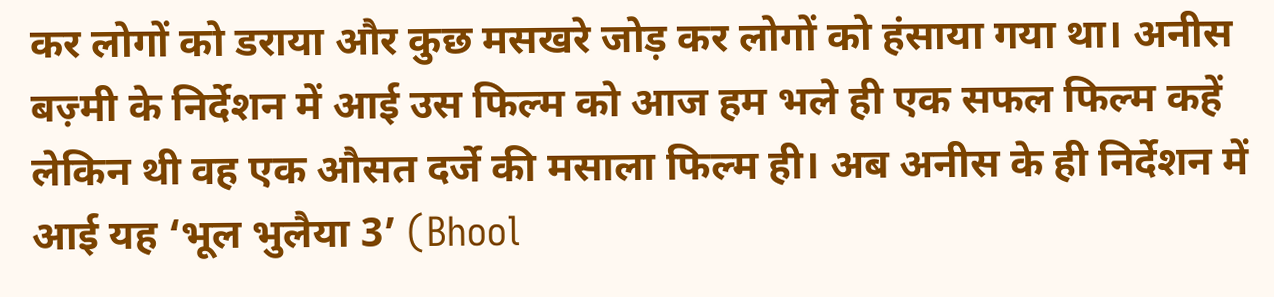कर लोगों को डराया और कुछ मसखरे जोड़ कर लोगों को हंसाया गया था। अनीस बज़्मी के निर्देशन में आई उस फिल्म को आज हम भले ही एक सफल फिल्म कहें लेकिन थी वह एक औसत दर्जे की मसाला फिल्म ही। अब अनीस के ही निर्देशन में आई यह ‘भूल भुलैया 3’ (Bhool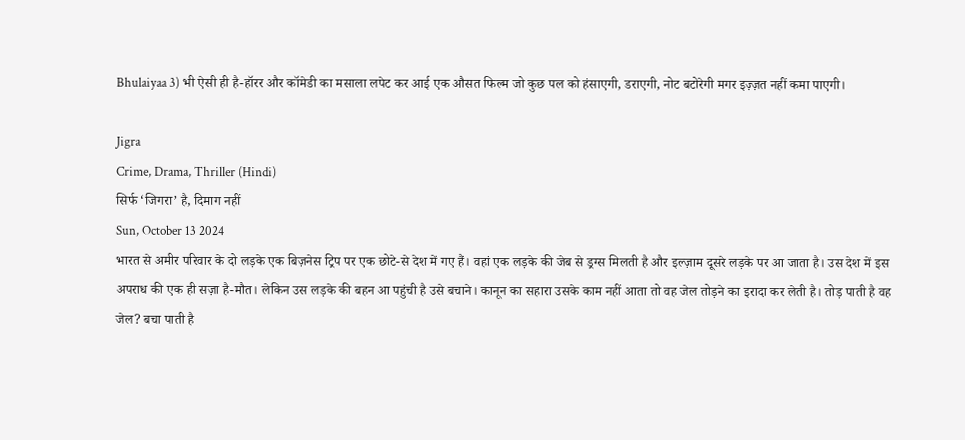Bhulaiyaa 3) भी ऐसी ही है-हॉरर और कॉमेडी का मसाला लपेट कर आई एक औसत फिल्म जो कुछ पल को हंसाएगी, डराएगी, नोट बटोरेगी मगर इज़्ज़त नहीं कमा पाएगी।

Jigra
Crime, Drama, Thriller (Hindi)
सिर्फ ‘जिगरा’ है, दिमाग नहीं
Sun, October 13 2024
भारत से अमीर परिवार के दो लड़के एक बिज़नेस ट्रिप पर एक छोटे-से देश में गए हैं। वहां एक लड़के की जेब से ड्रग्स मिलती है और इल्ज़ाम दूसरे लड़के पर आ जाता है। उस देश में इस अपराध की एक ही सज़ा है-मौत। लेकिन उस लड़के की बहन आ पहुंची है उसे बचाने। कानून का सहारा उसके काम नहीं आता तो वह जेल तोड़ने का इरादा कर लेती है। तोड़ पाती है वह जेल? बचा पाती है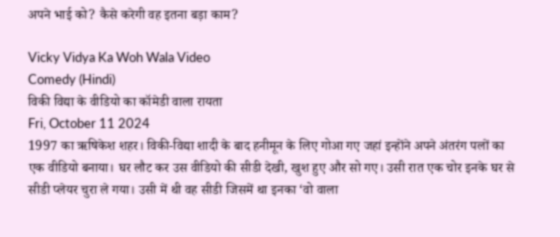अपने भाई को? कैसे करेगी वह इतना बड़ा काम?

Vicky Vidya Ka Woh Wala Video
Comedy (Hindi)
विकी विद्या के वीडियो का कॉमेडी वाला रायता
Fri, October 11 2024
1997 का ऋषिकेश शहर। विकी-विद्या शादी के बाद हनीमून के लिए गोआ गए जहां इन्होंने अपने अंतरंग पलों का एक वीडियो बनाया। घर लौट कर उस वीडियो की सीडी देखी, खुश हुए और सो गए। उसी रात एक चोर इनके घर से सीडी प्लेयर चुरा ले गया। उसी में थी वह सीडी जिसमें था इनका ‘वो वाला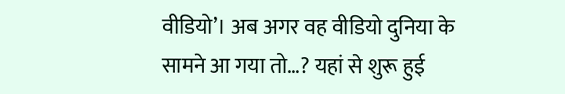वीडियो’। अब अगर वह वीडियो दुनिया के सामने आ गया तो…? यहां से शुरू हुई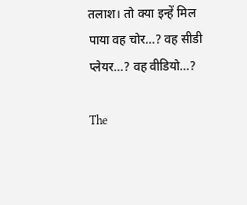तलाश। तो क्या इन्हें मिल पाया वह चोर…? वह सीडी प्लेयर…? वह वीडियो…?

The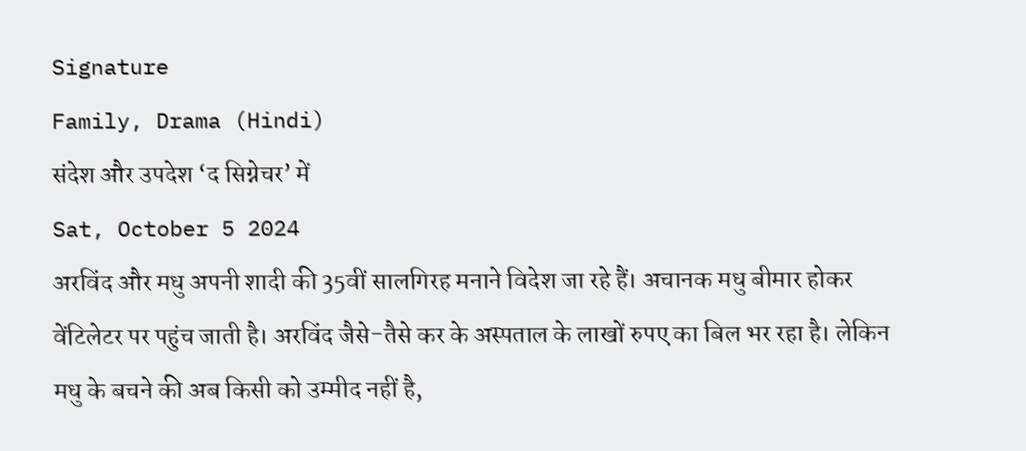Signature
Family, Drama (Hindi)
संदेश और उपदेश ‘द सिग्नेचर’ में
Sat, October 5 2024
अरविंद और मधु अपनी शादी की 35वीं सालगिरह मनाने विदेश जा रहे हैं। अचानक मधु बीमार होकर वेंटिलेटर पर पहुंच जाती है। अरविंद जैसे-तैसे कर के अस्पताल के लाखों रुपए का बिल भर रहा है। लेकिन मधु के बचने की अब किसी को उम्मीद नहीं है,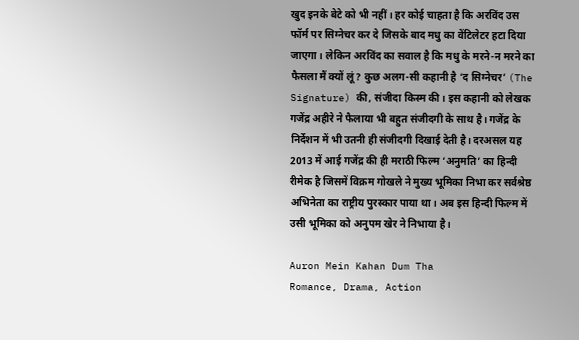खुद इनके बेटे को भी नहीं। हर कोई चाहता है कि अरविंद उस फॉर्म पर सिग्नेचर कर दे जिसके बाद मधु का वेंटिलेटर हटा दिया जाएगा। लेकिन अरविंद का सवाल है कि मधु के मरने-न मरने का फैसला मैं क्यों लूं? कुछ अलग-सी कहानी है ‘द सिग्नेचर’ (The Signature) की, संजीदा किस्म की। इस कहानी को लेखक गजेंद्र अहीरे ने फैलाया भी बहुत संजीदगी के साथ है। गजेंद्र के निर्देशन में भी उतनी ही संजीदगी दिखाई देती है। दरअसल यह 2013 में आई गजेंद्र की ही मराठी फिल्म ‘अनुमति’ का हिन्दी रीमेक है जिसमें विक्रम गोखले ने मुख्य भूमिका निभा कर सर्वश्रेष्ठ अभिनेता का राष्ट्रीय पुरस्कार पाया था। अब इस हिन्दी फिल्म में उसी भूमिका को अनुपम खेर ने निभाया है।

Auron Mein Kahan Dum Tha
Romance, Drama, Action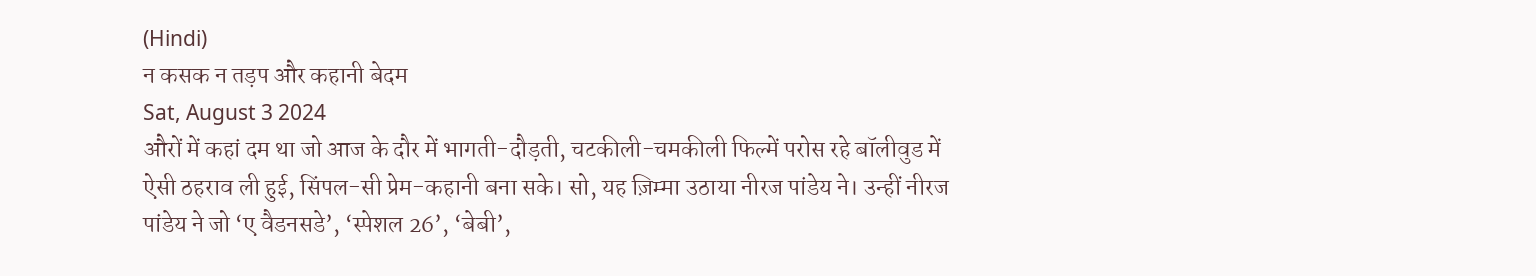(Hindi)
न कसक न तड़प और कहानी बेदम
Sat, August 3 2024
औरों में कहां दम था जो आज के दौर में भागती-दौड़ती, चटकीली-चमकीली फिल्में परोस रहे बॉलीवुड में ऐसी ठहराव ली हुई, सिंपल-सी प्रेम-कहानी बना सके। सो, यह ज़िम्मा उठाया नीरज पांडेय ने। उन्हीं नीरज पांडेय ने जो ‘ए वैडनसडे’, ‘स्पेशल 26’, ‘बेबी’,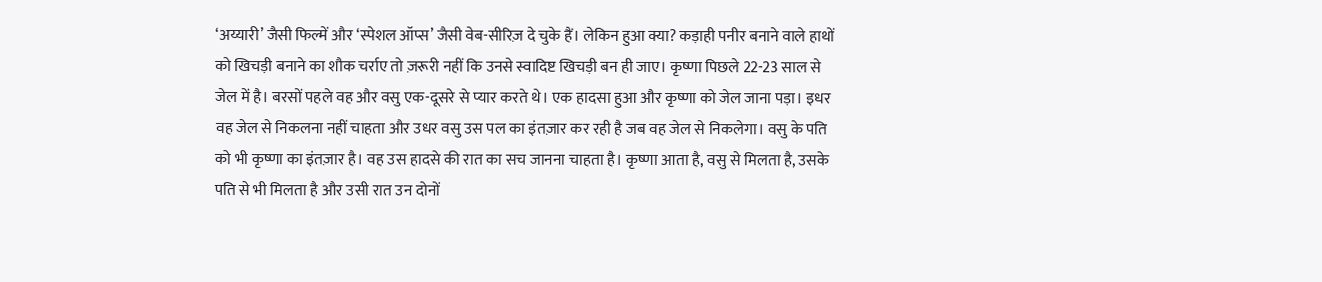‘अय्यारी’ जैसी फिल्में और ‘स्पेशल ऑप्स’ जैसी वेब-सीरिज़ दे चुके हैं। लेकिन हुआ क्या? कड़ाही पनीर बनाने वाले हाथों को खिचड़ी बनाने का शौक चर्राए तो ज़रूरी नहीं कि उनसे स्वादिष्ट खिचड़ी बन ही जाए। कृष्णा पिछले 22-23 साल से जेल में है। बरसों पहले वह और वसु एक-दूसरे से प्यार करते थे। एक हादसा हुआ और कृष्णा को जेल जाना पड़ा। इधर वह जेल से निकलना नहीं चाहता और उधर वसु उस पल का इंतज़ार कर रही है जब वह जेल से निकलेगा। वसु के पति को भी कृष्णा का इंतज़ार है। वह उस हादसे की रात का सच जानना चाहता है। कृष्णा आता है, वसु से मिलता है, उसके पति से भी मिलता है और उसी रात उन दोनों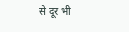से दूर भी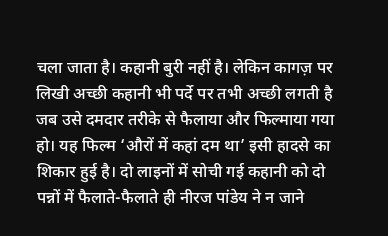चला जाता है। कहानी बुरी नहीं है। लेकिन कागज़ पर लिखी अच्छी कहानी भी पर्दे पर तभी अच्छी लगती है जब उसे दमदार तरीके से फैलाया और फिल्माया गया हो। यह फिल्म ‘औरों में कहां दम था’ इसी हादसे का शिकार हुई है। दो लाइनों में सोची गई कहानी को दो पन्नों में फैलाते-फैलाते ही नीरज पांडेय ने न जाने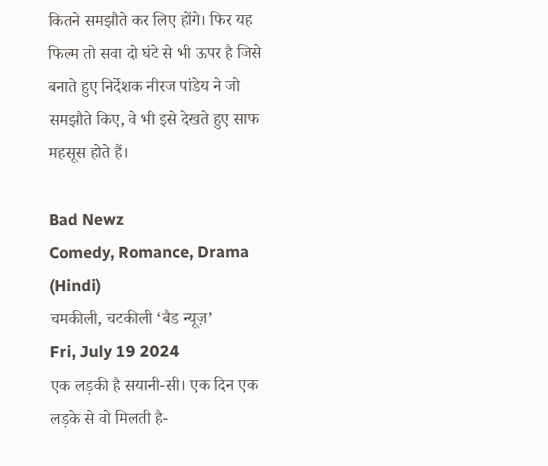कितने समझौते कर लिए होंगे। फिर यह फिल्म तो सवा दो घंटे से भी ऊपर है जिसे बनाते हुए निर्देशक नीरज पांडेय ने जो समझौते किए, वे भी इसे देखते हुए साफ महसूस होते हैं।

Bad Newz
Comedy, Romance, Drama (Hindi)
चमकीली, चटकीली ‘बैड न्यूज़’
Fri, July 19 2024
एक लड़की है सयानी-सी। एक दिन एक लड़के से वो मिलती है-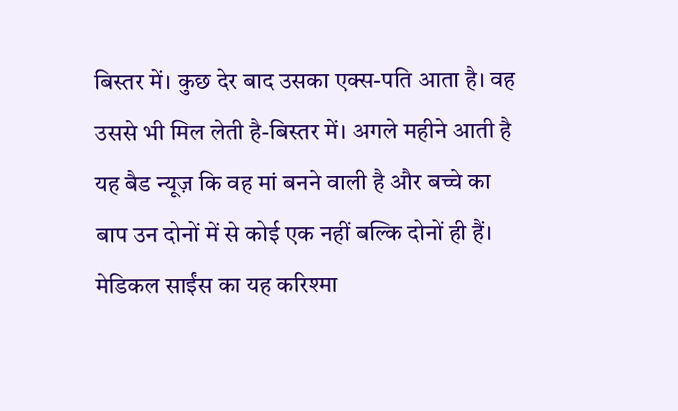बिस्तर में। कुछ देर बाद उसका एक्स-पति आता है। वह उससे भी मिल लेती है-बिस्तर में। अगले महीने आती है यह बैड न्यूज़ कि वह मां बनने वाली है और बच्चे का बाप उन दोनों में से कोई एक नहीं बल्कि दोनों ही हैं। मेडिकल साईंस का यह करिश्मा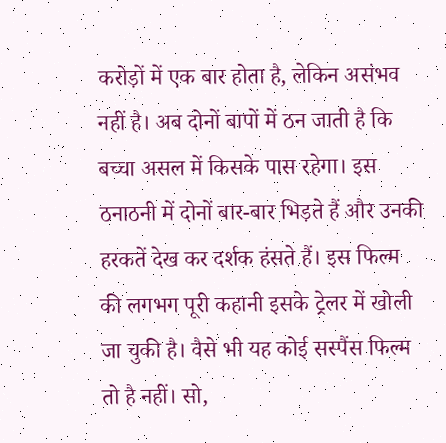करोड़ों में एक बार होता है, लेकिन असंभव नहीं है। अब दोनों बापों में ठन जाती है कि बच्चा असल में किसके पास रहेगा। इस ठनाठनी में दोनों बार-बार भिड़ते हैं और उनकी हरकतें देख कर दर्शक हंसते हैं। इस फिल्म की लगभग पूरी कहानी इसके ट्रेलर में खोली जा चुकी है। वैसे भी यह कोई सस्पैंस फिल्म तो है नहीं। सो,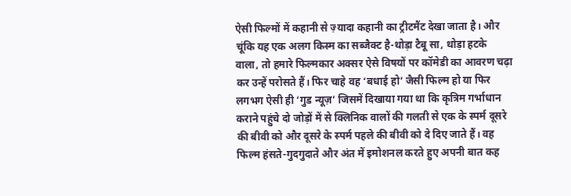ऐसी फिल्मों में कहानी से ज़्यादा कहानी का ट्रीटमैंट देखा जाता है। और चूंकि यह एक अलग किस्म का सब्जैक्ट है-थोड़ा टैबू सा, थोड़ा हटके वाला, तो हमारे फिल्मकार अक्सर ऐसे विषयों पर कॉमेडी का आवरण चढ़ा कर उन्हें परोसते हैं। फिर चाहे वह ‘बधाई हो’ जैसी फिल्म हो या फिर लगभग ऐसी ही ‘गुड न्यूज़’ जिसमें दिखाया गया था कि कृत्रिम गर्भाधान कराने पहुंचे दो जोड़ों में से क्लिनिक वालों की गलती से एक के स्पर्म दूसरे की बीवी को और दूसरे के स्पर्म पहले की बीवी को दे दिए जाते हैं। वह फिल्म हंसते-गुदगुदाते और अंत में इमोशनल करते हुए अपनी बात कह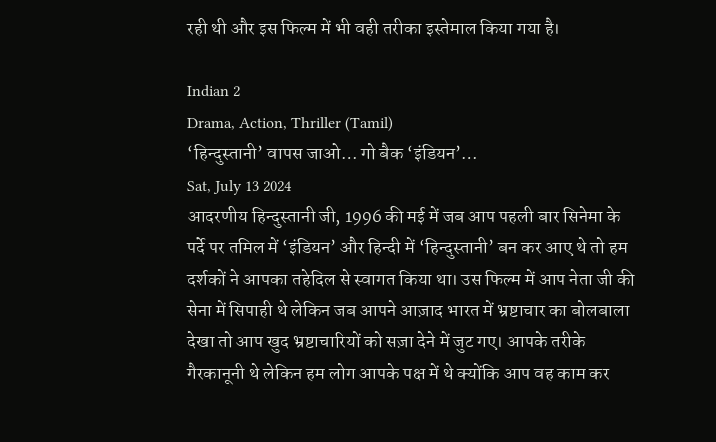रही थी और इस फिल्म में भी वही तरीका इस्तेमाल किया गया है।

Indian 2
Drama, Action, Thriller (Tamil)
‘हिन्दुस्तानी’ वापस जाओ… गो बैक ‘इंडियन’…
Sat, July 13 2024
आदरणीय हिन्दुस्तानी जी, 1996 की मई में जब आप पहली बार सिनेमा के पर्दे पर तमिल में ‘इंडियन’ और हिन्दी में ‘हिन्दुस्तानी’ बन कर आए थे तो हम दर्शकों ने आपका तहेदिल से स्वागत किया था। उस फिल्म में आप नेता जी की सेना में सिपाही थे लेकिन जब आपने आज़ाद भारत में भ्रष्टाचार का बोलबाला देखा तो आप खुद भ्रष्टाचारियों को सज़ा देने में जुट गए। आपके तरीके गैरकानूनी थे लेकिन हम लोग आपके पक्ष में थे क्योंकि आप वह काम कर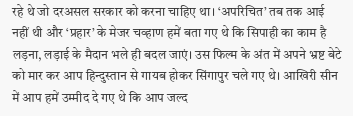रहे थे जो दरअसल सरकार को करना चाहिए था। ‘अपरिचित’ तब तक आई नहीं थी और ‘प्रहार’ के मेजर चव्हाण हमें बता गए थे कि सिपाही का काम है लड़ना, लड़ाई के मैदान भले ही बदल जाएं। उस फिल्म के अंत में अपने भ्रष्ट बेटे को मार कर आप हिन्दुस्तान से गायब होकर सिंगापुर चले गए थे। आखिरी सीन में आप हमें उम्मीद दे गए थे कि आप जल्द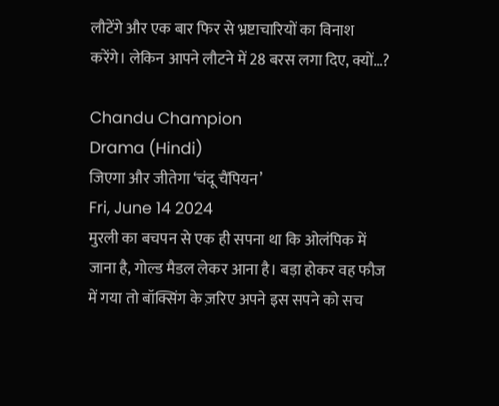लौटेंगे और एक बार फिर से भ्रष्टाचारियों का विनाश करेंगे। लेकिन आपने लौटने में 28 बरस लगा दिए, क्यों…?

Chandu Champion
Drama (Hindi)
जिएगा और जीतेगा ‘चंदू चैंपियन’
Fri, June 14 2024
मुरली का बचपन से एक ही सपना था कि ओलंपिक में जाना है, गोल्ड मैडल लेकर आना है। बड़ा होकर वह फौज में गया तो बॉक्सिंग के ज़रिए अपने इस सपने को सच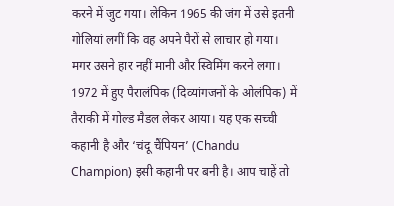करने में जुट गया। लेकिन 1965 की जंग में उसे इतनी गोलियां लगीं कि वह अपने पैरों से लाचार हो गया। मगर उसने हार नहीं मानी और स्विमिंग करने लगा। 1972 में हुए पैरालंपिक (दिव्यांगजनों के ओलंपिक) में तैराकी में गोल्ड मैडल लेकर आया। यह एक सच्ची कहानी है और ‘चंदू चैंपियन’ (Chandu Champion) इसी कहानी पर बनी है। आप चाहें तो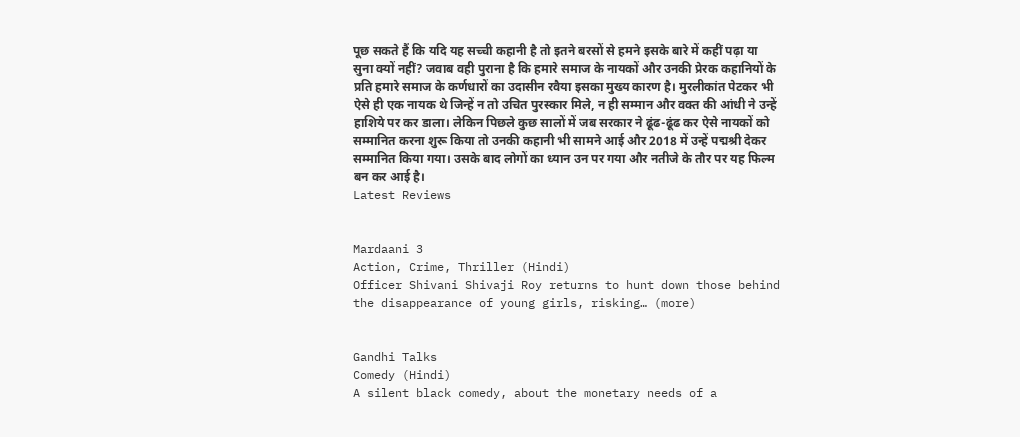पूछ सकते हैं कि यदि यह सच्ची कहानी है तो इतने बरसों से हमने इसके बारे में कहीं पढ़ा या सुना क्यों नहीं? जवाब वही पुराना है कि हमारे समाज के नायकों और उनकी प्रेरक कहानियों के प्रति हमारे समाज के कर्णधारों का उदासीन रवैया इसका मुख्य कारण है। मुरलीकांत पेटकर भी ऐसे ही एक नायक थे जिन्हें न तो उचित पुरस्कार मिले, न ही सम्मान और वक्त की आंधी ने उन्हें हाशिये पर कर डाला। लेकिन पिछले कुछ सालों में जब सरकार ने ढूंढ-ढूंढ कर ऐसे नायकों को सम्मानित करना शुरू किया तो उनकी कहानी भी सामने आई और 2018 में उन्हें पद्मश्री देकर सम्मानित किया गया। उसके बाद लोगों का ध्यान उन पर गया और नतीजे के तौर पर यह फिल्म बन कर आई है।
Latest Reviews


Mardaani 3
Action, Crime, Thriller (Hindi)
Officer Shivani Shivaji Roy returns to hunt down those behind the disappearance of young girls, risking… (more)


Gandhi Talks
Comedy (Hindi)
A silent black comedy, about the monetary needs of a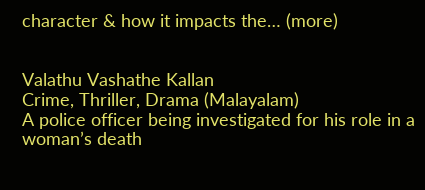character & how it impacts the… (more)


Valathu Vashathe Kallan
Crime, Thriller, Drama (Malayalam)
A police officer being investigated for his role in a woman’s death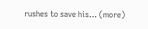rushes to save his… (more)